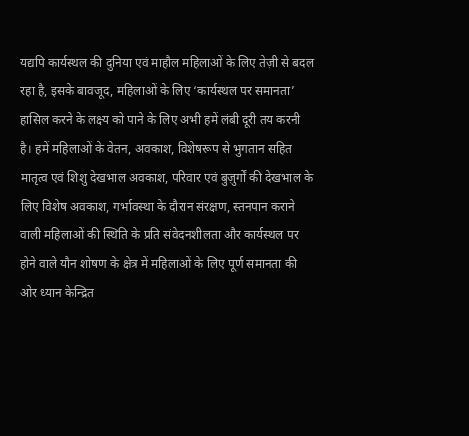यद्यपि कार्यस्थल की दुनिया एवं माहौल महिलाओं के लिए तेज़ी से बदल रहा है, इसके बावजूद, महिलाओं के लिए ‘कार्यस्थल पर समानता’ हासिल करने के लक्ष्य को पाने के लिए अभी हमें लंबी दूरी तय करनी है। हमें महिलाओं के वेतन, अवकाश, विशेषरूप से भुगतान सहित मातृत्व एवं शिशु देखभाल अवकाश, परिवार एवं बुज़ुर्गों की देखभाल के लिए विशेष अवकाश, गर्भावस्था के दौरान संरक्षण, स्तनपान कराने वाली महिलाओं की स्थिति के प्रति संवेदनशीलता और कार्यस्थल पर होने वाले यौन शोषण के क्षेत्र में महिलाओं के लिए पूर्ण समानता की ओर ध्यान केन्द्रित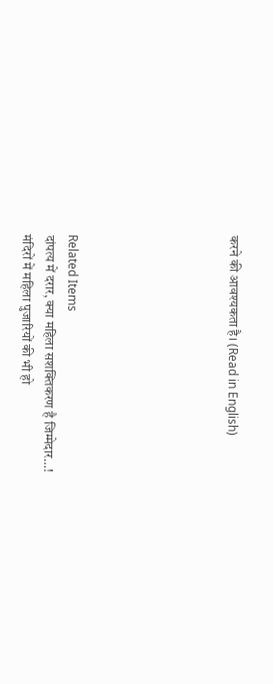करने की आवश्यकता है। (Read in English)






Related Items
दांपत्य में दरार, क्या महिला सशक्तिकरण है जिम्मेदार…!
मंदिरों में महिला पुजारियों की भी हो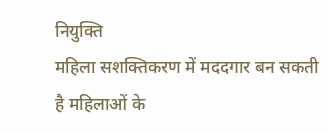नियुक्ति
महिला सशक्तिकरण में मददगार बन सकती है महिलाओं के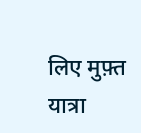लिए मुफ़्त यात्रा